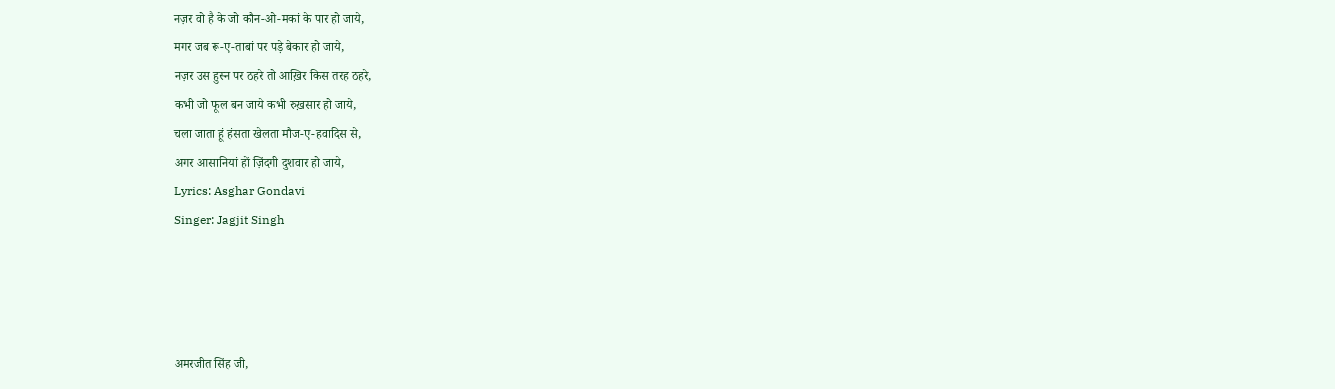नज़र वो है के जो कौन-ओ-मकां के पार हो जाये,
मगर जब रू-ए-ताबां पर पड़े बेकार हो जाये,
नज़र उस हुस्न पर ठहरे तो आख़िर किस तरह ठहरे,
कभी जो फूल बन जाये कभी रुख़सार हो जाये,
चला जाता हूं हंसता खेलता मौज-ए-हवादिस से,
अगर आसानियां हों ज़िंदगी दुशवार हो जाये,
Lyrics: Asghar Gondavi
Singer: Jagjit Singh




अमरजीत सिंह जी,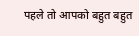पहले तो आपको बहुत बहुत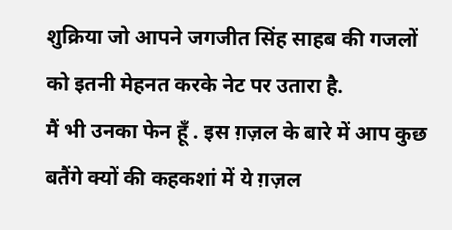शुक्रिया जो आपने जगजीत सिंह साहब की गजलों को इतनी मेहनत करके नेट पर उतारा है.
मैं भी उनका फेन हूँ . इस ग़ज़ल के बारे में आप कुछ बतैंगे क्यों की कहकशां में ये ग़ज़ल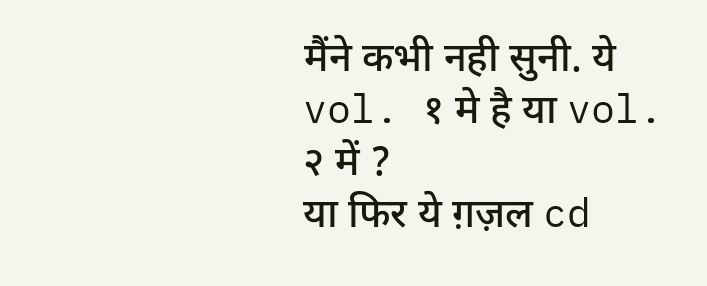मैंने कभी नही सुनी. ये vol. १ मे है या vol. २ में ?
या फिर ये ग़ज़ल cd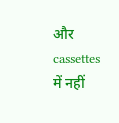और cassettes में नहीं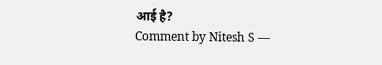आई है?
Comment by Nitesh S —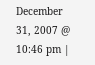December 31, 2007 @ 10:46 pm |